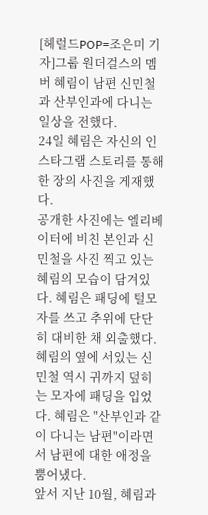[헤럴드POP=조은미 기자]그룹 원더걸스의 멤버 혜림이 남편 신민철과 산부인과에 다니는 일상을 전했다.
24일 혜림은 자신의 인스타그램 스토리를 통해 한 장의 사진을 게재했다.
공개한 사진에는 엘리베이터에 비친 본인과 신민철을 사진 찍고 있는 혜림의 모습이 담겨있다. 혜림은 패딩에 털모자를 쓰고 추위에 단단히 대비한 채 외출했다. 혜림의 옆에 서있는 신민철 역시 귀까지 덮히는 모자에 패딩을 입었다. 혜림은 "산부인과 같이 다니는 남편"이라면서 남편에 대한 애정을 뿜어냈다.
앞서 지난 10월, 혜림과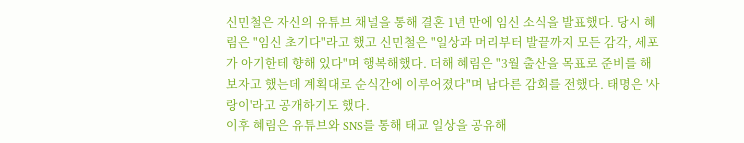신민철은 자신의 유튜브 채널을 통해 결혼 1년 만에 임신 소식을 발표했다. 당시 혜림은 "임신 초기다"라고 했고 신민철은 "일상과 머리부터 발끝까지 모든 감각, 세포가 아기한테 향해 있다"며 행복해했다. 더해 혜림은 "3월 출산을 목표로 준비를 해보자고 했는데 계획대로 순식간에 이루어졌다"며 남다른 감회를 전했다. 태명은 '사랑이'라고 공개하기도 했다.
이후 혜림은 유튜브와 SNS를 통해 태교 일상을 공유해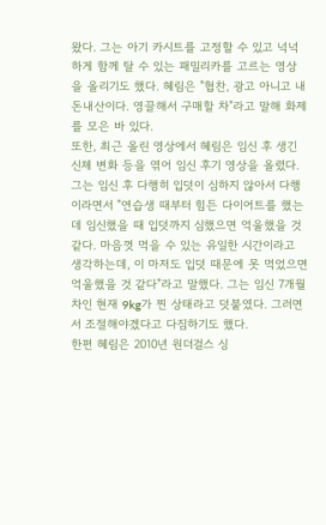왔다. 그는 아기 카시트를 고정할 수 있고 넉넉하게 함께 탈 수 있는 패밀리카를 고르는 영상을 올리기도 했다. 혜림은 "협찬, 광고 아니고 내돈내산이다. 영끌해서 구매할 차"라고 말해 화제를 모은 바 있다.
또한, 최근 올린 영상에서 혜림은 임신 후 생긴 신체 변화 등을 엮어 임신 후기 영상을 올렸다. 그는 임신 후 다행히 입덧이 심하지 않아서 다행이라면서 "연습생 때부터 힘든 다이어트를 했는데 임신했을 때 입덧까지 심했으면 억울했을 것 같다. 마음껏 먹을 수 있는 유일한 시간이라고 생각하는데, 이 마저도 입덧 때문에 못 먹었으면 억울했을 것 같다"라고 말했다. 그는 임신 7개월 차인 현재 9kg가 찐 상태라고 덧붙였다. 그러면서 조절해야겠다고 다짐하기도 했다.
한편 혜림은 2010년 원더걸스 싱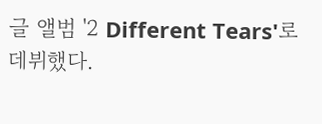글 앨범 '2 Different Tears'로 데뷔했다.